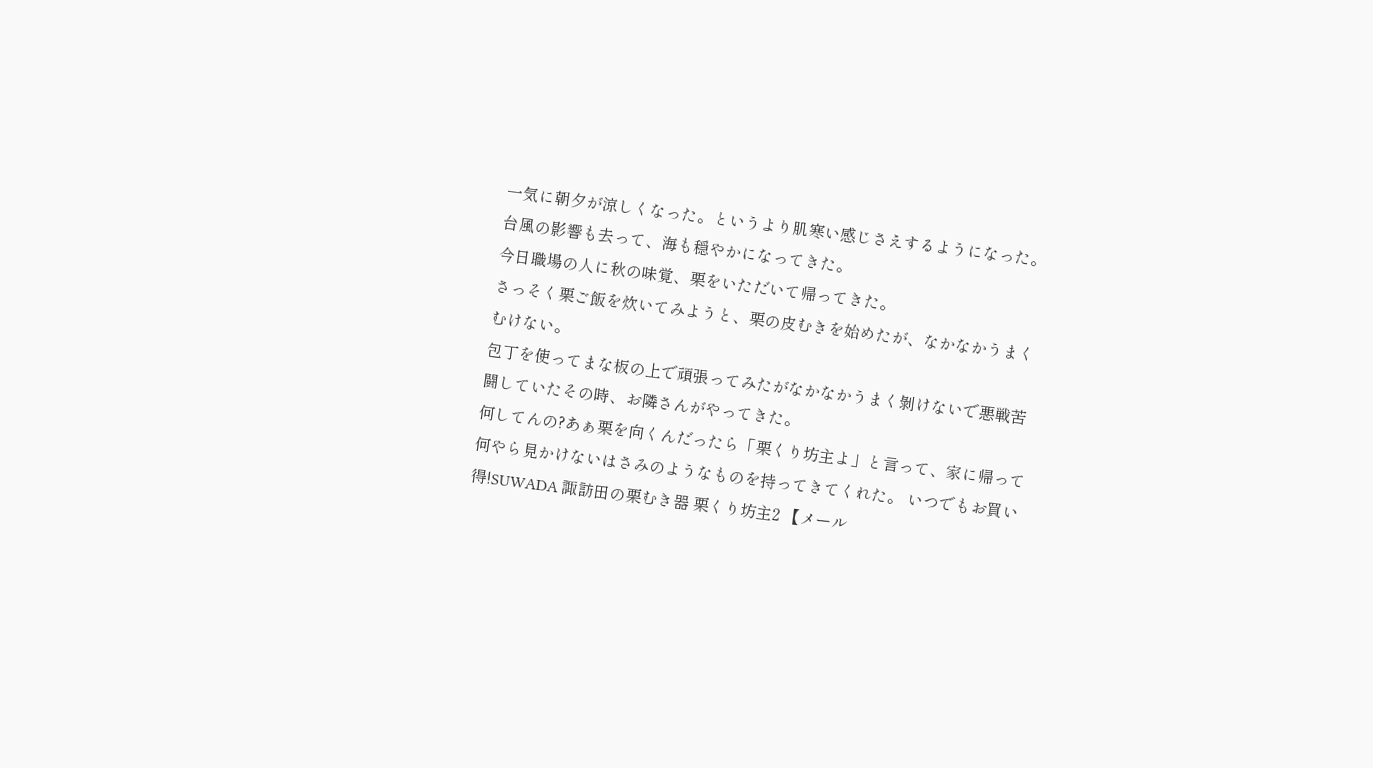一気に朝夕が涼しくなった。というより肌寒い感じさえするようになった。
台風の影響も去って、海も穏やかになってきた。
今日職場の人に秋の味覚、栗をいただいて帰ってきた。
さっそく栗ご飯を炊いてみようと、栗の皮むきを始めたが、なかなかうまくむけない。
包丁を使ってまな板の上で頑張ってみたがなかなかうまく剝けないで悪戦苦闘していたその時、お隣さんがやってきた。
何してんの?あぁ栗を向くんだったら「栗くり坊主よ」と言って、家に帰って何やら見かけないはさみのようなものを持ってきてくれた。 いつでもお買い得!SUWADA 諏訪田の栗むき器 栗くり坊主2 【メール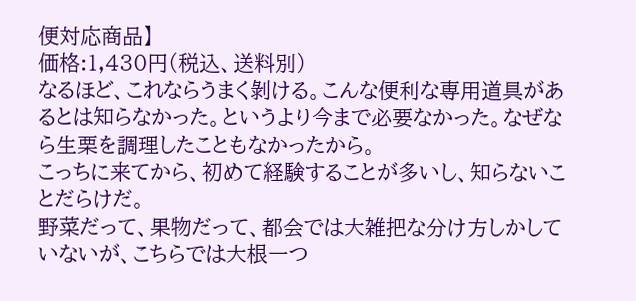便対応商品】
価格:1,430円(税込、送料別)
なるほど、これならうまく剝ける。こんな便利な専用道具があるとは知らなかった。というより今まで必要なかった。なぜなら生栗を調理したこともなかったから。
こっちに来てから、初めて経験することが多いし、知らないことだらけだ。
野菜だって、果物だって、都会では大雑把な分け方しかしていないが、こちらでは大根一つ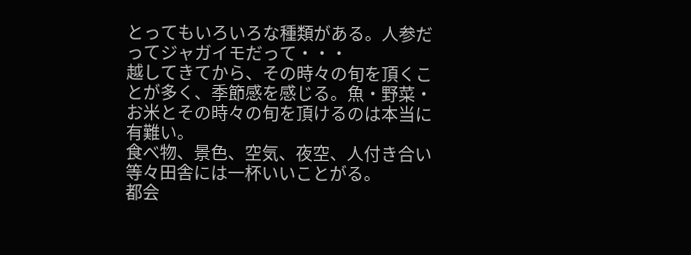とってもいろいろな種類がある。人参だってジャガイモだって・・・
越してきてから、その時々の旬を頂くことが多く、季節感を感じる。魚・野菜・お米とその時々の旬を頂けるのは本当に有難い。
食べ物、景色、空気、夜空、人付き合い等々田舎には一杯いいことがる。
都会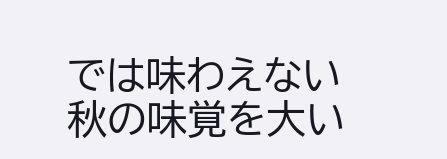では味わえない秋の味覚を大い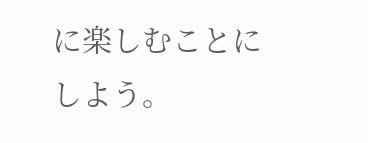に楽しむことにしよう。